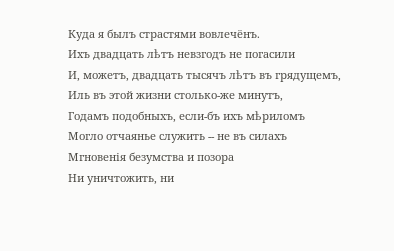Куда я былъ страстями вовлечёнъ.
Ихъ двадцать лѣтъ невзгодъ не погасили
И, можетъ, двадцать тысячъ лѣтъ въ грядущемъ,
Иль въ этой жизни столько-же минутъ,
Годамъ подобныхъ, если-бъ ихъ мѣриломъ
Могло отчаянье служить -- не въ силахъ
Мгновенія безумства и позора
Ни уничтожить, ни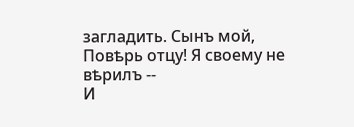загладить. Сынъ мой,
Повѣрь отцу! Я своему не вѣрилъ --
И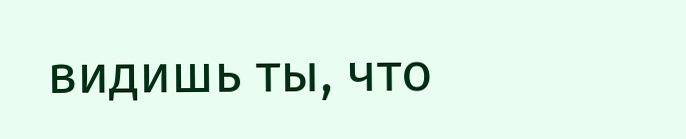видишь ты, что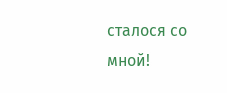сталося со мной!